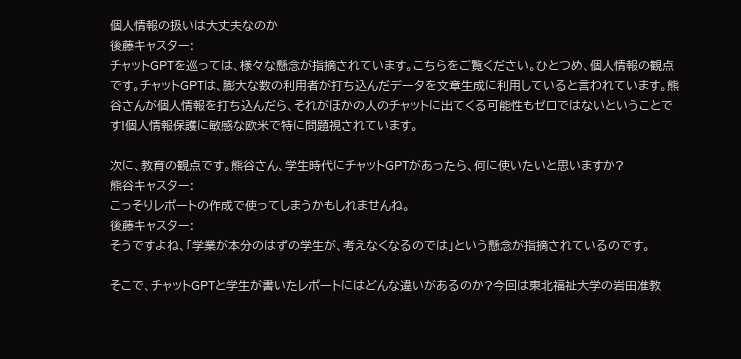個人情報の扱いは大丈夫なのか
後藤キャスター:
チャットGPTを巡っては、様々な懸念が指摘されています。こちらをご覧ください。ひとつめ、個人情報の観点です。チャットGPTは、膨大な数の利用者が打ち込んだデータを文章生成に利用していると言われています。熊谷さんが個人情報を打ち込んだら、それがほかの人のチャットに出てくる可能性もゼロではないということです!個人情報保護に敏感な欧米で特に問題視されています。

次に、教育の観点です。熊谷さん、学生時代にチャットGPTがあったら、何に使いたいと思いますか?
熊谷キャスター:
こっそりレポートの作成で使ってしまうかもしれませんね。
後藤キャスター:
そうですよね、「学業が本分のはずの学生が、考えなくなるのでは」という懸念が指摘されているのです。

そこで、チャットGPTと学生が書いたレポートにはどんな違いがあるのか?今回は東北福祉大学の岩田准教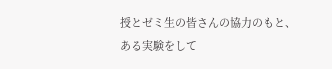授とゼミ生の皆さんの協力のもと、ある実験をして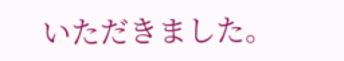いただきました。